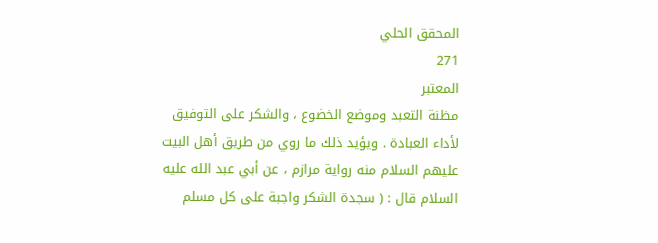المحقق الحلي
271
المعتبر
مظنة التعبد وموضع الخضوع ، والشكر على التوفيق لأداء العبادة . ويؤيد ذلك ما روي من طريق أهل البيت عليهم السلام منه رواية مرازم ، عن أبي عبد الله عليه السلام قال : ( سجدة الشكر واجبة على كل مسلم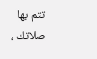تتم بها صلاتك ،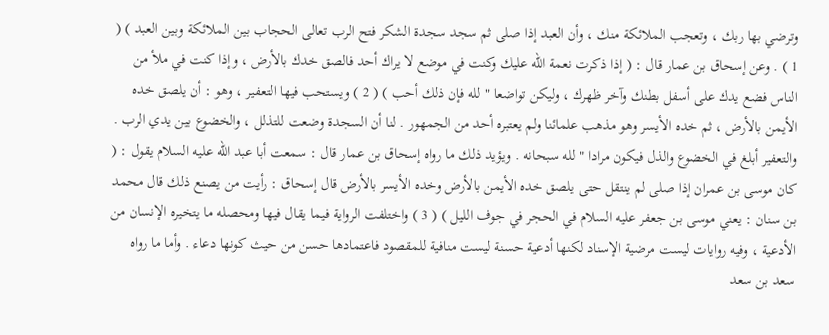وترضي بها ربك ، وتعجب الملائكة منك ، وأن العبد إذا صلى ثم سجد سجدة الشكر فتح الرب تعالى الحجاب بين الملائكة وبين العبد ) ( 1 ) . وعن إسحاق بن عمار قال : ( إذا ذكرت نعمة الله عليك وكنت في موضع لا يراك أحد فالصق خدك بالأرض ، وإذا كنت في ملأ من الناس فضع يدك على أسفل بطنك وآخر ظهرك ، وليكن تواضعا " لله فإن ذلك أحب ) ( 2 ) ويستحب فيها التعفير ، وهو : أن يلصق خده الأيمن بالأرض ، ثم خده الأيسر وهو مذهب علمائنا ولم يعتبره أحد من الجمهور . لنا أن السجدة وضعت للتذلل ، والخضوع بين يدي الرب . والتعفير أبلغ في الخضوع والذل فيكون مرادا " لله سبحانه . ويؤيد ذلك ما رواه إسحاق بن عمار قال : سمعت أبا عبد الله عليه السلام يقول : ( كان موسى بن عمران إذا صلى لم ينتقل حتى يلصق خده الأيمن بالأرض وخده الأيسر بالأرض قال إسحاق : رأيت من يصنع ذلك قال محمد بن سنان : يعني موسى بن جعفر عليه السلام في الحجر في جوف الليل ) ( 3 ) واختلفت الرواية فيما يقال فيها ومحصله ما يتخيره الإنسان من الأدعية ، وفيه روايات ليست مرضية الإسناد لكنها أدعية حسنة ليست منافية للمقصود فاعتمادها حسن من حيث كونها دعاء . وأما ما رواه سعد بن سعد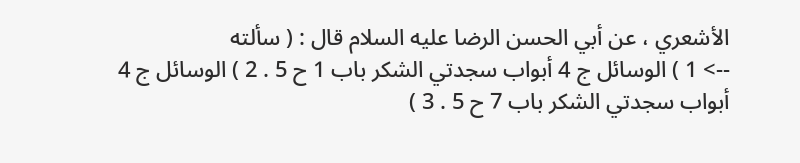الأشعري ، عن أبي الحسن الرضا عليه السلام قال : ( سألته
--> 1 ) الوسائل ج 4 أبواب سجدتي الشكر باب 1 ح 5 . 2 ) الوسائل ج 4 أبواب سجدتي الشكر باب 7 ح 5 . 3 )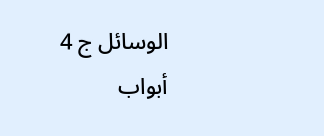الوسائل ج 4 أبواب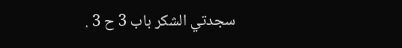سجدتي الشكر باب 3 ح 3 .